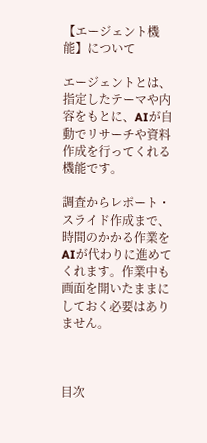【エージェント機能】について

エージェントとは、指定したテーマや内容をもとに、AIが自動でリサーチや資料作成を行ってくれる機能です。

調査からレポート・スライド作成まで、時間のかかる作業をAIが代わりに進めてくれます。作業中も画面を開いたままにしておく必要はありません。



目次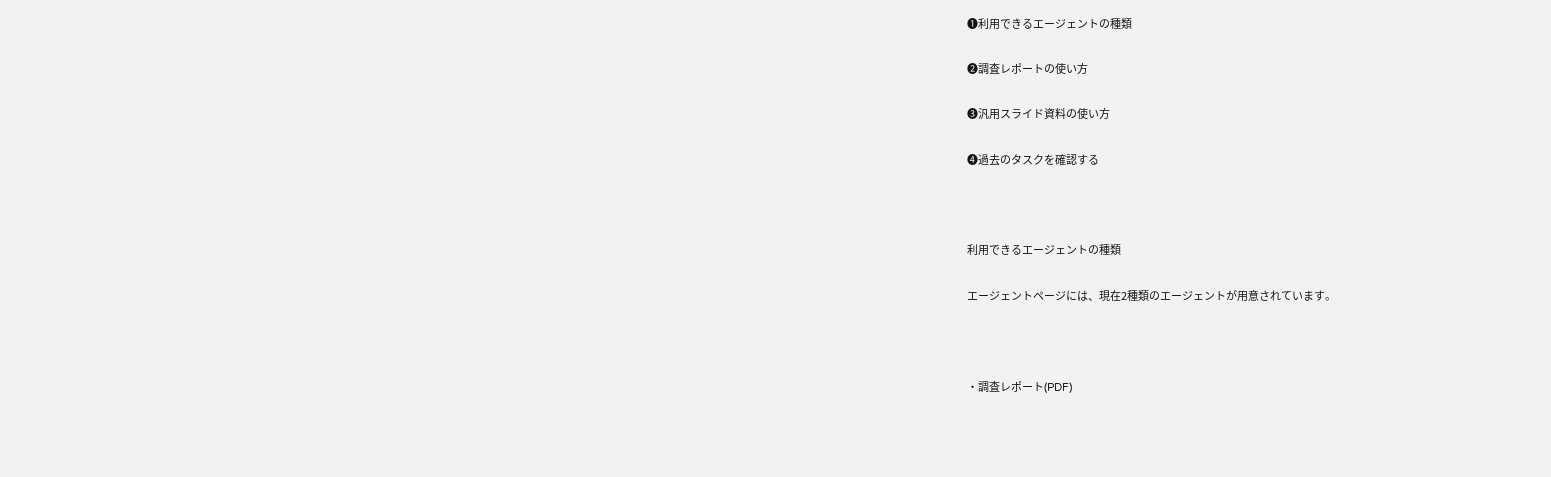❶利用できるエージェントの種類

❷調査レポートの使い方

❸汎用スライド資料の使い方

❹過去のタスクを確認する



利用できるエージェントの種類

エージェントページには、現在2種類のエージェントが用意されています。



・調査レポート(PDF)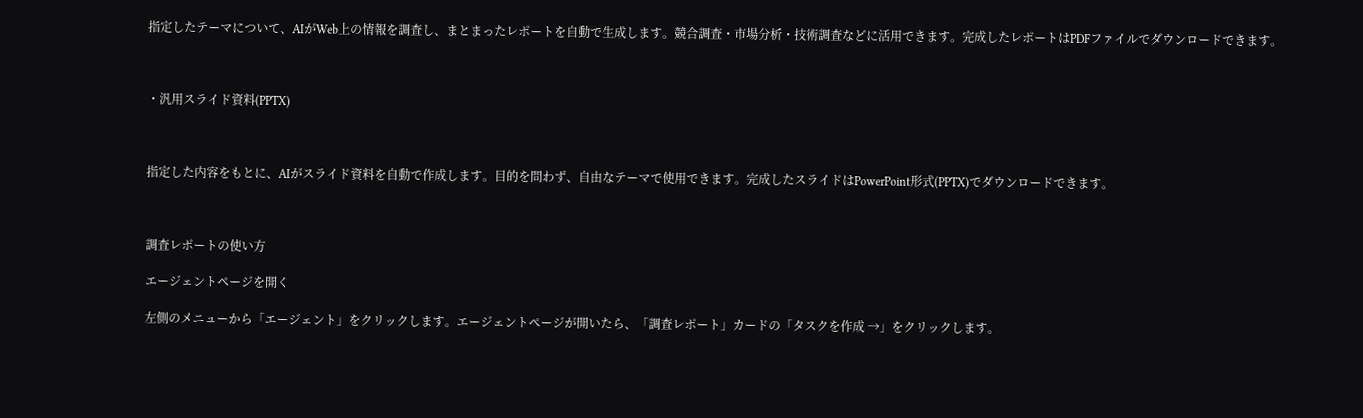指定したテーマについて、AIがWeb上の情報を調査し、まとまったレポートを自動で生成します。競合調査・市場分析・技術調査などに活用できます。完成したレポートはPDFファイルでダウンロードできます。



・汎用スライド資料(PPTX)



指定した内容をもとに、AIがスライド資料を自動で作成します。目的を問わず、自由なテーマで使用できます。完成したスライドはPowerPoint形式(PPTX)でダウンロードできます。



調査レポートの使い方

エージェントページを開く

左側のメニューから「エージェント」をクリックします。エージェントページが開いたら、「調査レポート」カードの「タスクを作成 →」をクリックします。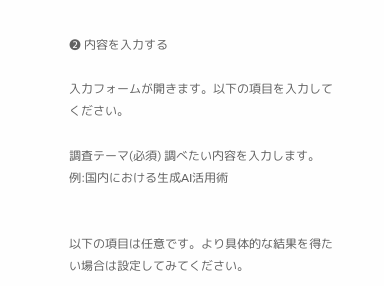❷ 内容を入力する

入力フォームが開きます。以下の項目を入力してください。

調査テーマ(必須) 調べたい内容を入力します。 例:国内における生成AI活用術


以下の項目は任意です。より具体的な結果を得たい場合は設定してみてください。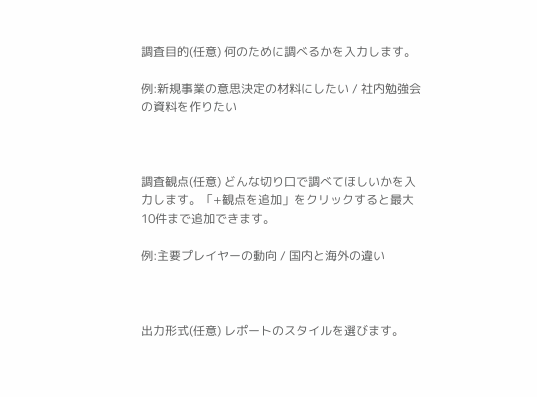調査目的(任意) 何のために調べるかを入力します。

例:新規事業の意思決定の材料にしたい / 社内勉強会の資料を作りたい



調査観点(任意) どんな切り口で調べてほしいかを入力します。「+観点を追加」をクリックすると最大10件まで追加できます。

例:主要プレイヤーの動向 / 国内と海外の違い



出力形式(任意) レポートのスタイルを選びます。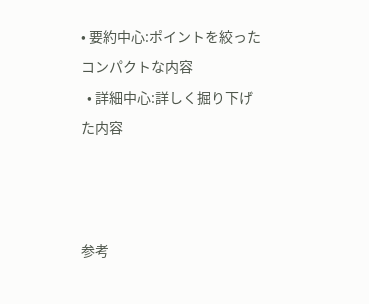• 要約中心:ポイントを絞ったコンパクトな内容
  • 詳細中心:詳しく掘り下げた内容



参考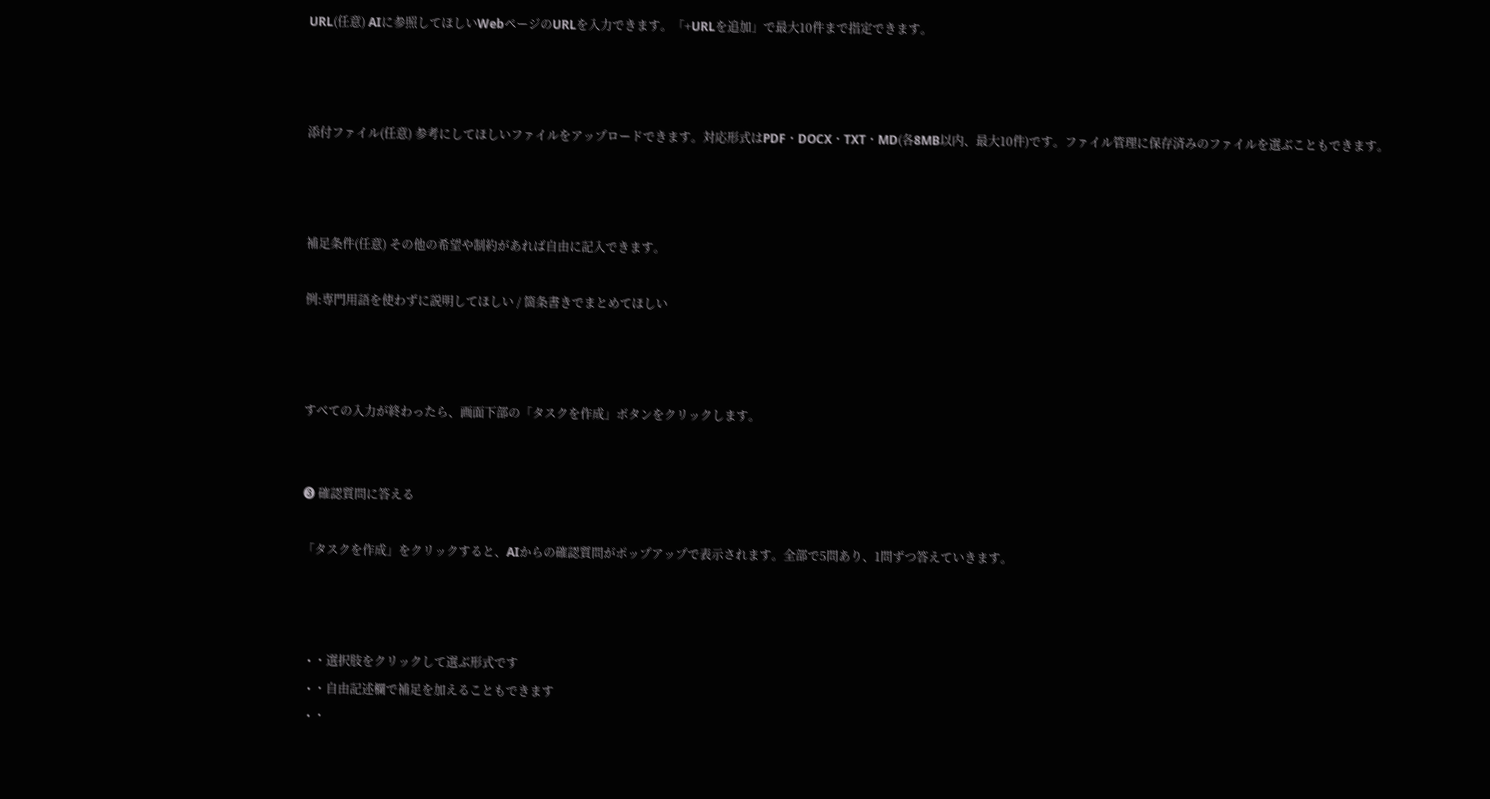URL(任意) AIに参照してほしいWebページのURLを入力できます。「+URLを追加」で最大10件まで指定できます。



添付ファイル(任意) 参考にしてほしいファイルをアップロードできます。対応形式はPDF・DOCX・TXT・MD(各8MB以内、最大10件)です。ファイル管理に保存済みのファイルを選ぶこともできます。



補足条件(任意) その他の希望や制約があれば自由に記入できます。

例:専門用語を使わずに説明してほしい / 箇条書きでまとめてほしい



すべての入力が終わったら、画面下部の「タスクを作成」ボタンをクリックします。


❸ 確認質問に答える

「タスクを作成」をクリックすると、AIからの確認質問がポップアップで表示されます。全部で5問あり、1問ずつ答えていきます。



  • ・選択肢をクリックして選ぶ形式です
  • ・自由記述欄で補足を加えることもできます
  • ・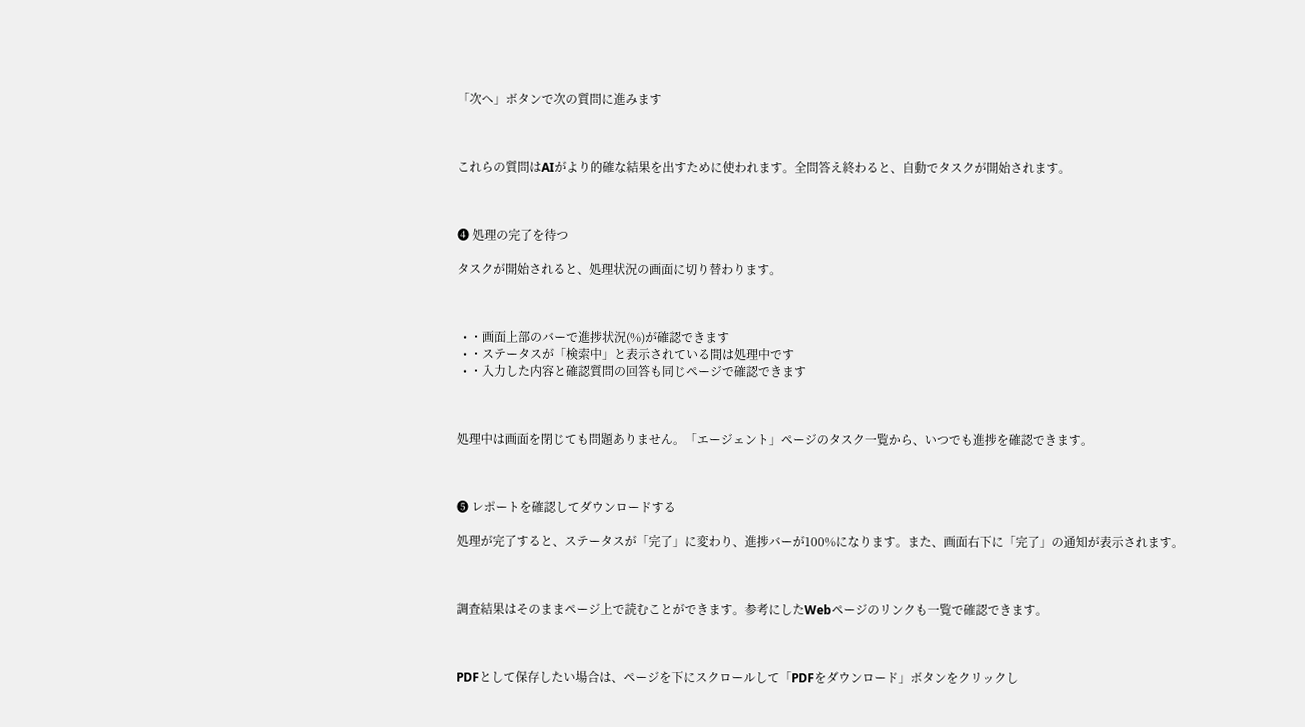「次へ」ボタンで次の質問に進みます



これらの質問はAIがより的確な結果を出すために使われます。全問答え終わると、自動でタスクが開始されます。



❹ 処理の完了を待つ

タスクが開始されると、処理状況の画面に切り替わります。



  • ・画面上部のバーで進捗状況(%)が確認できます
  • ・ステータスが「検索中」と表示されている間は処理中です
  • ・入力した内容と確認質問の回答も同じページで確認できます



処理中は画面を閉じても問題ありません。「エージェント」ページのタスク一覧から、いつでも進捗を確認できます。



❺ レポートを確認してダウンロードする

処理が完了すると、ステータスが「完了」に変わり、進捗バーが100%になります。また、画面右下に「完了」の通知が表示されます。



調査結果はそのままページ上で読むことができます。参考にしたWebページのリンクも一覧で確認できます。



PDFとして保存したい場合は、ページを下にスクロールして「PDFをダウンロード」ボタンをクリックし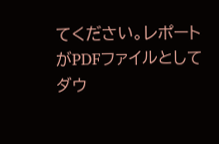てください。レポートがPDFファイルとしてダウ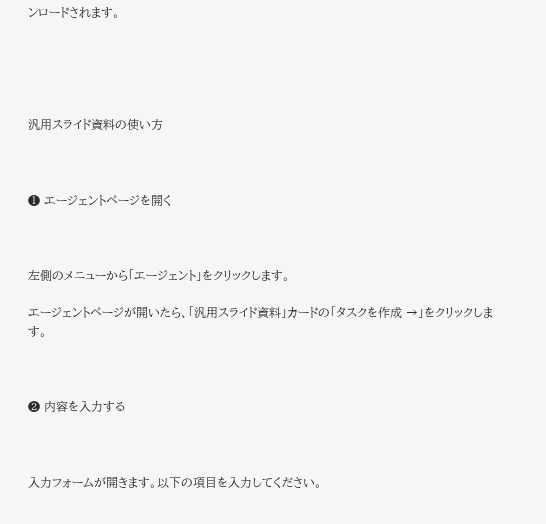ンロードされます。





汎用スライド資料の使い方



❶ エージェントページを開く



左側のメニューから「エージェント」をクリックします。

エージェントページが開いたら、「汎用スライド資料」カードの「タスクを作成 →」をクリックします。



❷ 内容を入力する



入力フォームが開きます。以下の項目を入力してください。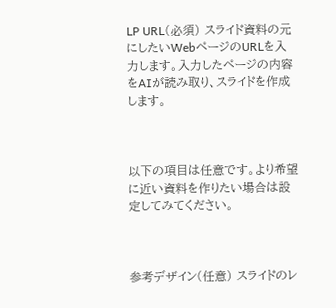LP URL(必須) スライド資料の元にしたいWebページのURLを入力します。入力したページの内容をAIが読み取り、スライドを作成します。



以下の項目は任意です。より希望に近い資料を作りたい場合は設定してみてください。



参考デザイン(任意) スライドのレ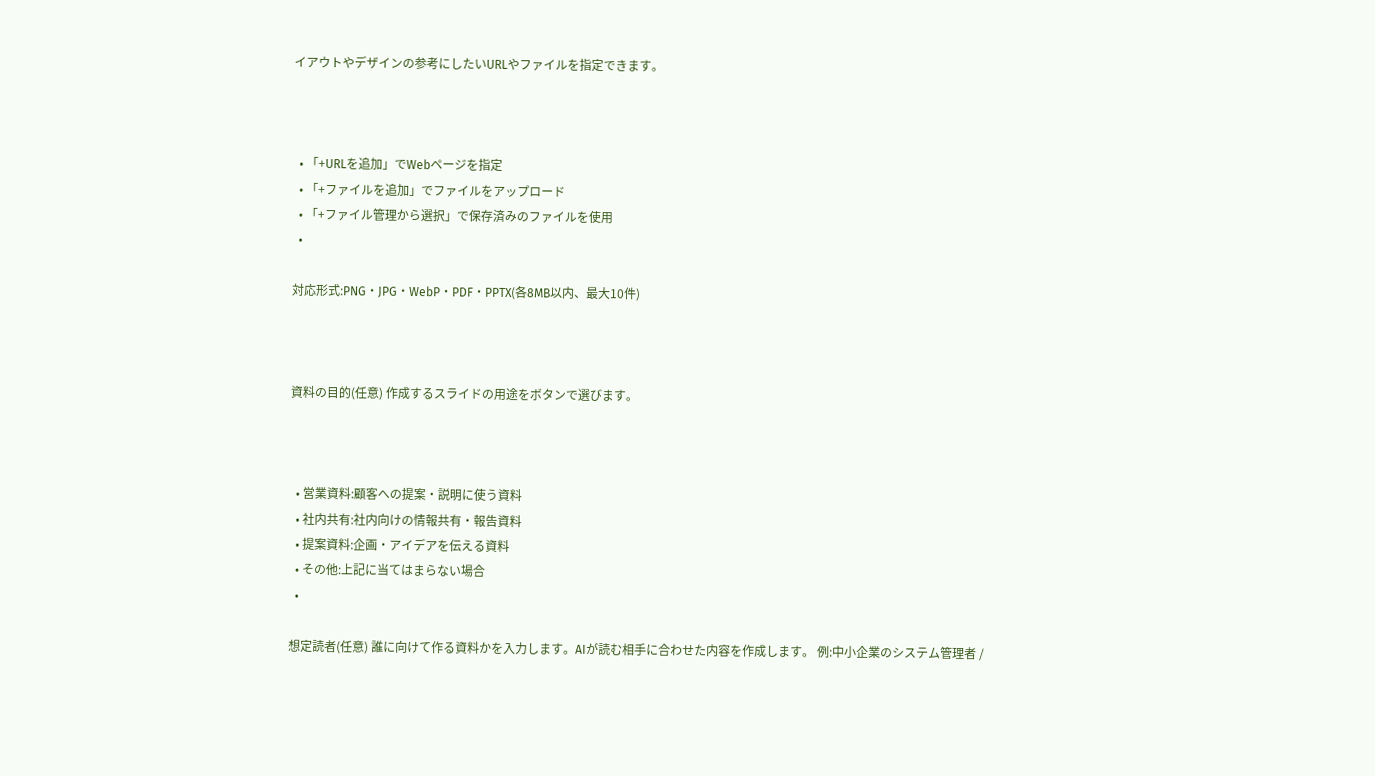イアウトやデザインの参考にしたいURLやファイルを指定できます。



  • 「+URLを追加」でWebページを指定
  • 「+ファイルを追加」でファイルをアップロード
  • 「+ファイル管理から選択」で保存済みのファイルを使用
  •

対応形式:PNG・JPG・WebP・PDF・PPTX(各8MB以内、最大10件)



資料の目的(任意) 作成するスライドの用途をボタンで選びます。



  • 営業資料:顧客への提案・説明に使う資料
  • 社内共有:社内向けの情報共有・報告資料
  • 提案資料:企画・アイデアを伝える資料
  • その他:上記に当てはまらない場合
  •

想定読者(任意) 誰に向けて作る資料かを入力します。AIが読む相手に合わせた内容を作成します。 例:中小企業のシステム管理者 /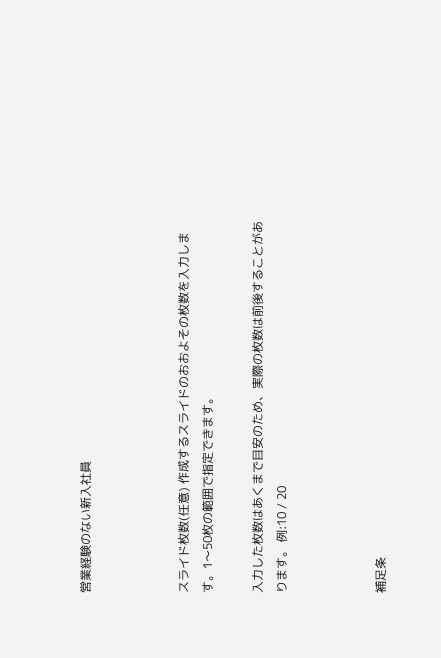営業経験のない新入社員



スライド枚数(任意) 作成するスライドのおおよその枚数を入力します。1〜50枚の範囲で指定できます。

入力した枚数はあくまで目安のため、実際の枚数は前後することがあります。 例:10 / 20



補足条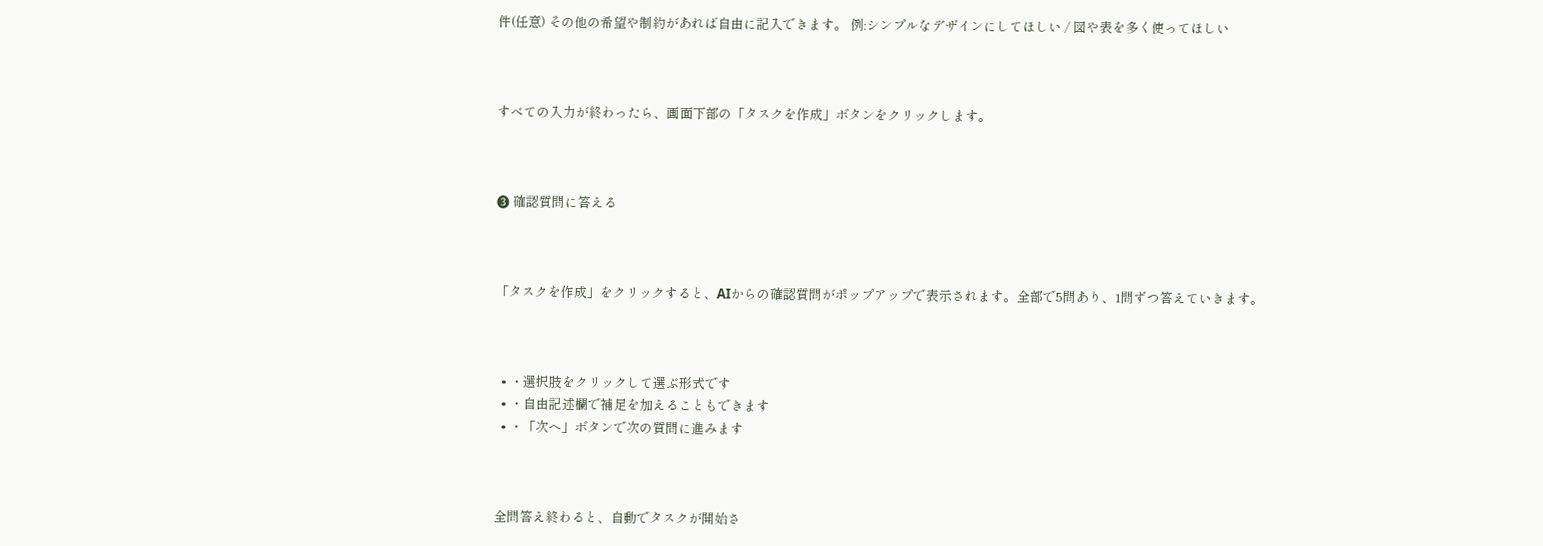件(任意) その他の希望や制約があれば自由に記入できます。 例:シンプルなデザインにしてほしい / 図や表を多く使ってほしい



すべての入力が終わったら、画面下部の「タスクを作成」ボタンをクリックします。



❸ 確認質問に答える



「タスクを作成」をクリックすると、AIからの確認質問がポップアップで表示されます。全部で5問あり、1問ずつ答えていきます。



  • ・選択肢をクリックして選ぶ形式です
  • ・自由記述欄で補足を加えることもできます
  • ・「次へ」ボタンで次の質問に進みます



全問答え終わると、自動でタスクが開始さ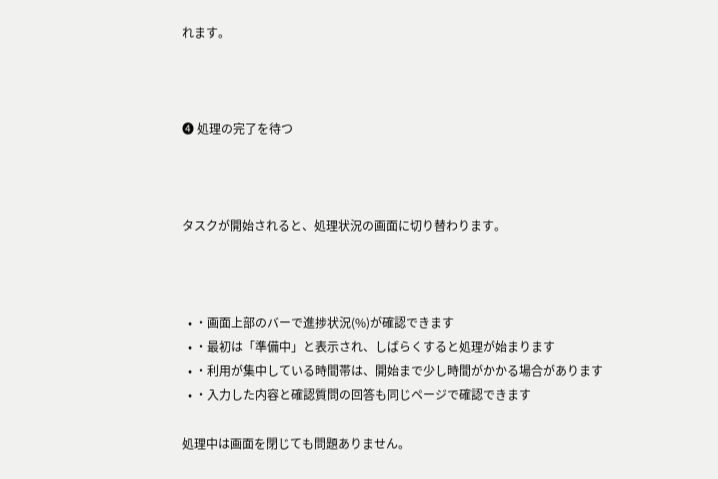れます。



❹ 処理の完了を待つ



タスクが開始されると、処理状況の画面に切り替わります。



  • ・画面上部のバーで進捗状況(%)が確認できます
  • ・最初は「準備中」と表示され、しばらくすると処理が始まります
  • ・利用が集中している時間帯は、開始まで少し時間がかかる場合があります
  • ・入力した内容と確認質問の回答も同じページで確認できます

処理中は画面を閉じても問題ありません。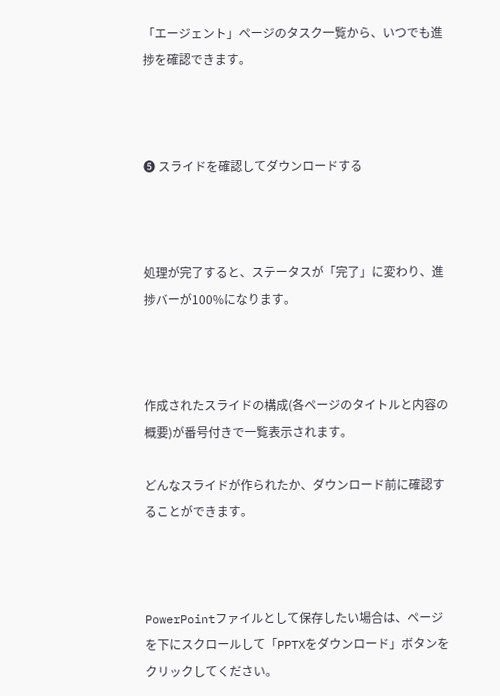「エージェント」ページのタスク一覧から、いつでも進捗を確認できます。



❺ スライドを確認してダウンロードする



処理が完了すると、ステータスが「完了」に変わり、進捗バーが100%になります。



作成されたスライドの構成(各ページのタイトルと内容の概要)が番号付きで一覧表示されます。

どんなスライドが作られたか、ダウンロード前に確認することができます。



PowerPointファイルとして保存したい場合は、ページを下にスクロールして「PPTXをダウンロード」ボタンをクリックしてください。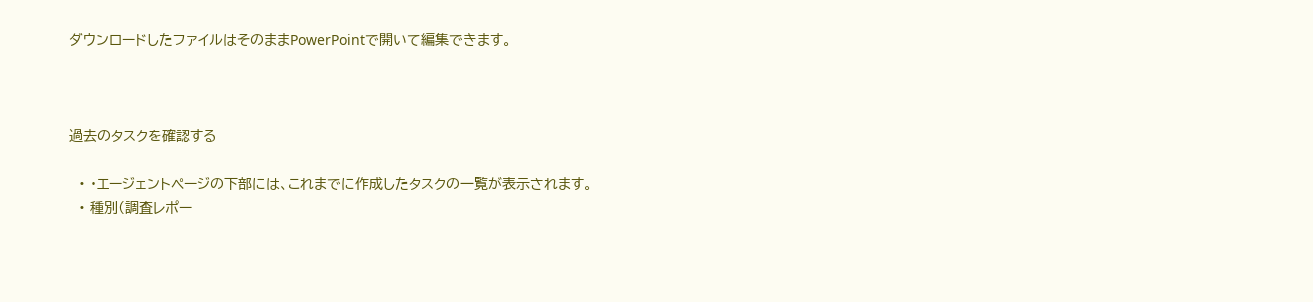ダウンロードしたファイルはそのままPowerPointで開いて編集できます。



過去のタスクを確認する

  • ・エージェントページの下部には、これまでに作成したタスクの一覧が表示されます。
  • 種別(調査レポー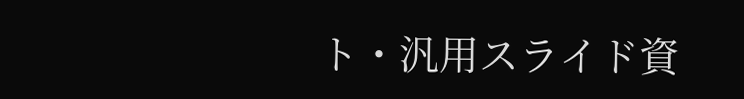ト・汎用スライド資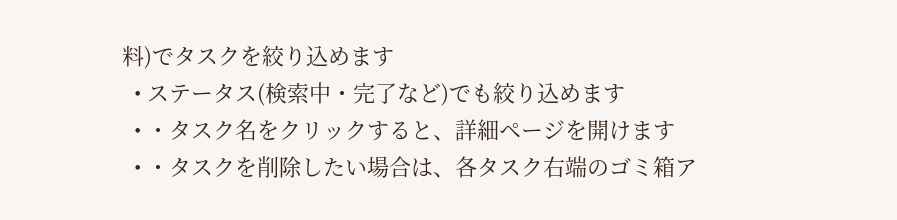料)でタスクを絞り込めます
  • ステータス(検索中・完了など)でも絞り込めます
  • ・タスク名をクリックすると、詳細ページを開けます
  • ・タスクを削除したい場合は、各タスク右端のゴミ箱ア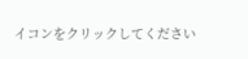イコンをクリックしてください